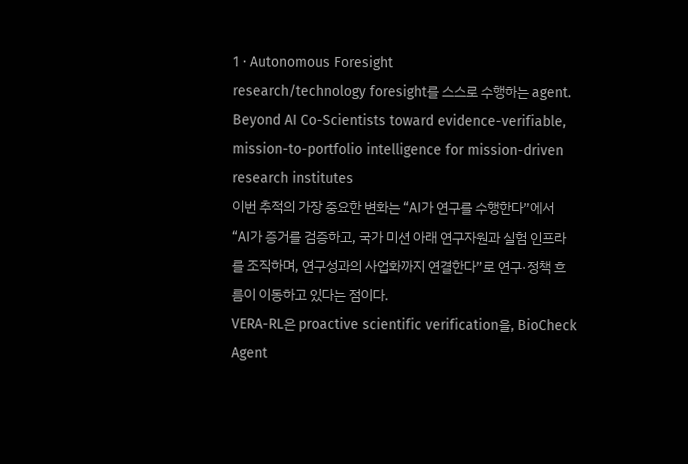1 · Autonomous Foresight
research/technology foresight를 스스로 수행하는 agent.
Beyond AI Co-Scientists toward evidence-verifiable, mission-to-portfolio intelligence for mission-driven research institutes
이번 추적의 가장 중요한 변화는 “AI가 연구를 수행한다”에서 “AI가 증거를 검증하고, 국가 미션 아래 연구자원과 실험 인프라를 조직하며, 연구성과의 사업화까지 연결한다”로 연구·정책 흐름이 이동하고 있다는 점이다.
VERA-RL은 proactive scientific verification을, BioCheck Agent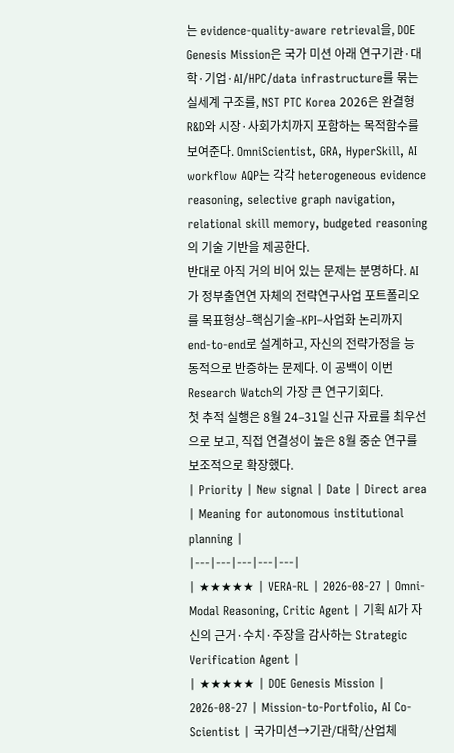는 evidence-quality-aware retrieval을, DOE Genesis Mission은 국가 미션 아래 연구기관·대학·기업·AI/HPC/data infrastructure를 묶는 실세계 구조를, NST PTC Korea 2026은 완결형 R&D와 시장·사회가치까지 포함하는 목적함수를 보여준다. OmniScientist, GRA, HyperSkill, AI workflow AQP는 각각 heterogeneous evidence reasoning, selective graph navigation, relational skill memory, budgeted reasoning의 기술 기반을 제공한다.
반대로 아직 거의 비어 있는 문제는 분명하다. AI가 정부출연연 자체의 전략연구사업 포트폴리오를 목표형상–핵심기술–KPI–사업화 논리까지 end-to-end로 설계하고, 자신의 전략가정을 능동적으로 반증하는 문제다. 이 공백이 이번 Research Watch의 가장 큰 연구기회다.
첫 추적 실행은 8월 24–31일 신규 자료를 최우선으로 보고, 직접 연결성이 높은 8월 중순 연구를 보조적으로 확장했다.
| Priority | New signal | Date | Direct area | Meaning for autonomous institutional planning |
|---|---|---|---|---|
| ★★★★★ | VERA-RL | 2026-08-27 | Omni-Modal Reasoning, Critic Agent | 기획 AI가 자신의 근거·수치·주장을 감사하는 Strategic Verification Agent |
| ★★★★★ | DOE Genesis Mission | 2026-08-27 | Mission-to-Portfolio, AI Co-Scientist | 국가미션→기관/대학/산업체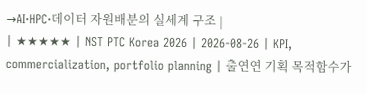→AI·HPC·데이터 자원배분의 실세계 구조 |
| ★★★★★ | NST PTC Korea 2026 | 2026-08-26 | KPI, commercialization, portfolio planning | 출연연 기획 목적함수가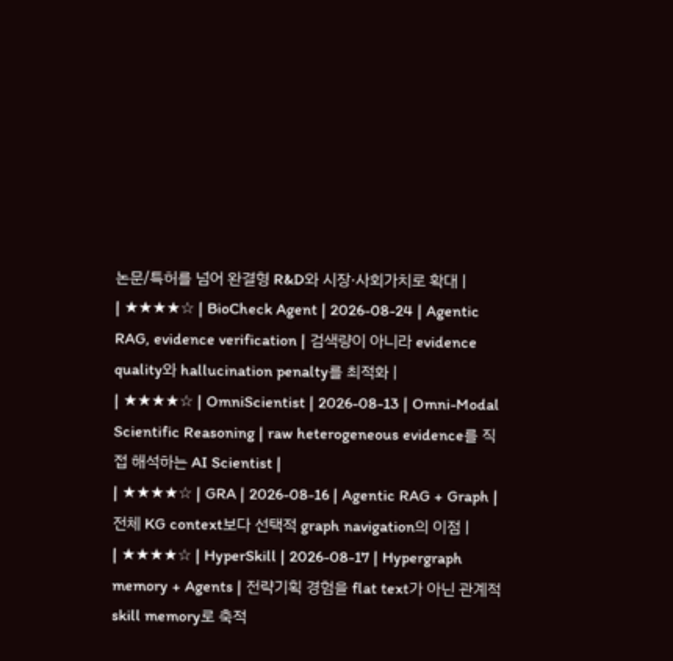논문/특허를 넘어 완결형 R&D와 시장·사회가치로 확대 |
| ★★★★☆ | BioCheck Agent | 2026-08-24 | Agentic RAG, evidence verification | 검색량이 아니라 evidence quality와 hallucination penalty를 최적화 |
| ★★★★☆ | OmniScientist | 2026-08-13 | Omni-Modal Scientific Reasoning | raw heterogeneous evidence를 직접 해석하는 AI Scientist |
| ★★★★☆ | GRA | 2026-08-16 | Agentic RAG + Graph | 전체 KG context보다 선택적 graph navigation의 이점 |
| ★★★★☆ | HyperSkill | 2026-08-17 | Hypergraph memory + Agents | 전략기획 경험을 flat text가 아닌 관계적 skill memory로 축적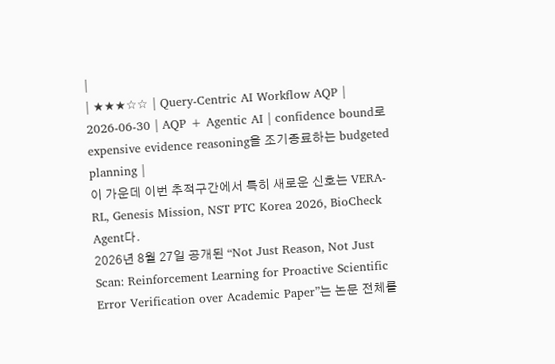|
| ★★★☆☆ | Query-Centric AI Workflow AQP | 2026-06-30 | AQP + Agentic AI | confidence bound로 expensive evidence reasoning을 조기종료하는 budgeted planning |
이 가운데 이번 추적구간에서 특히 새로운 신호는 VERA-RL, Genesis Mission, NST PTC Korea 2026, BioCheck Agent다.
2026년 8월 27일 공개된 “Not Just Reason, Not Just Scan: Reinforcement Learning for Proactive Scientific Error Verification over Academic Paper”는 논문 전체를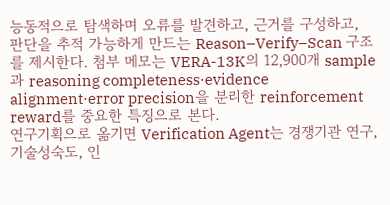능동적으로 탐색하며 오류를 발견하고, 근거를 구성하고, 판단을 추적 가능하게 만드는 Reason–Verify–Scan 구조를 제시한다. 첨부 메모는 VERA-13K의 12,900개 sample과 reasoning completeness·evidence alignment·error precision을 분리한 reinforcement reward를 중요한 특징으로 본다.
연구기획으로 옮기면 Verification Agent는 경쟁기관 연구, 기술성숙도, 인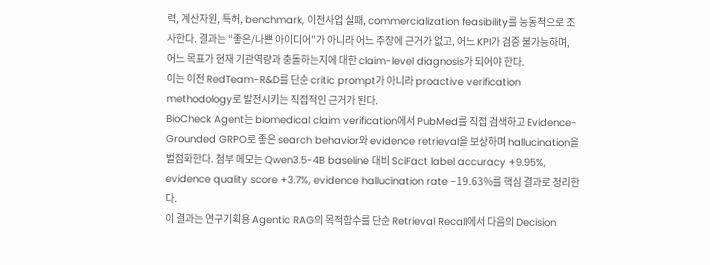력, 계산자원, 특허, benchmark, 이전사업 실패, commercialization feasibility를 능동적으로 조사한다. 결과는 “좋은/나쁜 아이디어”가 아니라 어느 주장에 근거가 없고, 어느 KPI가 검증 불가능하며, 어느 목표가 현재 기관역량과 충돌하는지에 대한 claim-level diagnosis가 되어야 한다.
이는 이전 RedTeam-R&D를 단순 critic prompt가 아니라 proactive verification methodology로 발전시키는 직접적인 근거가 된다.
BioCheck Agent는 biomedical claim verification에서 PubMed를 직접 검색하고 Evidence-Grounded GRPO로 좋은 search behavior와 evidence retrieval을 보상하며 hallucination을 벌점화한다. 첨부 메모는 Qwen3.5-4B baseline 대비 SciFact label accuracy +9.95%, evidence quality score +3.7%, evidence hallucination rate −19.63%를 핵심 결과로 정리한다.
이 결과는 연구기획용 Agentic RAG의 목적함수를 단순 Retrieval Recall에서 다음의 Decision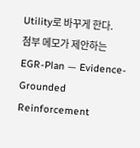Utility로 바꾸게 한다.
첨부 메모가 제안하는 EGR-Plan — Evidence-Grounded Reinforcement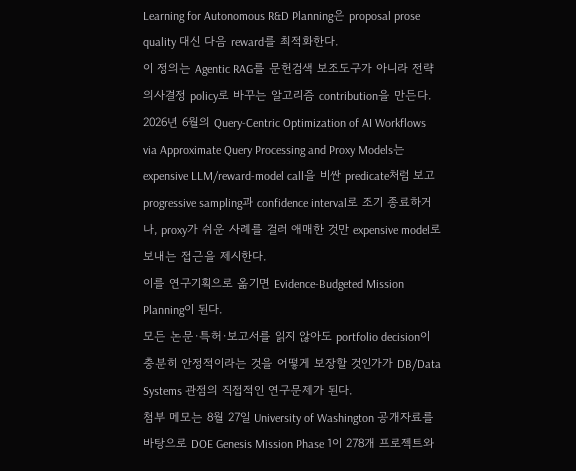Learning for Autonomous R&D Planning은 proposal prose quality 대신 다음 reward를 최적화한다.
이 정의는 Agentic RAG를 문헌검색 보조도구가 아니라 전략의사결정 policy로 바꾸는 알고리즘 contribution을 만든다.
2026년 6월의 Query-Centric Optimization of AI Workflows via Approximate Query Processing and Proxy Models는 expensive LLM/reward-model call을 비싼 predicate처럼 보고 progressive sampling과 confidence interval로 조기 종료하거나, proxy가 쉬운 사례를 걸러 애매한 것만 expensive model로 보내는 접근을 제시한다.
이를 연구기획으로 옮기면 Evidence-Budgeted Mission Planning이 된다.
모든 논문·특허·보고서를 읽지 않아도 portfolio decision이 충분히 안정적이라는 것을 어떻게 보장할 것인가가 DB/Data Systems 관점의 직접적인 연구문제가 된다.
첨부 메모는 8월 27일 University of Washington 공개자료를 바탕으로 DOE Genesis Mission Phase 1이 278개 프로젝트와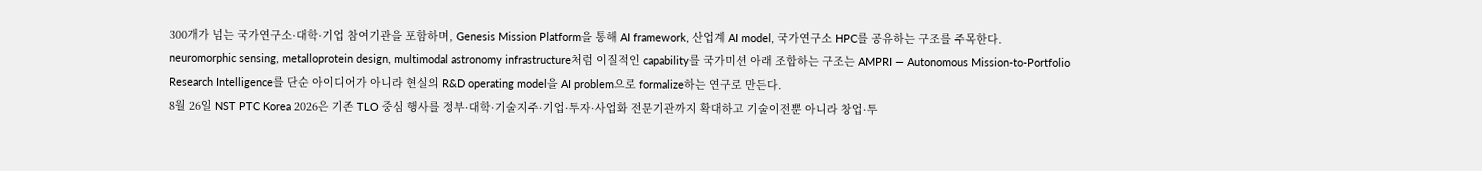300개가 넘는 국가연구소·대학·기업 참여기관을 포함하며, Genesis Mission Platform을 통해 AI framework, 산업계 AI model, 국가연구소 HPC를 공유하는 구조를 주목한다.
neuromorphic sensing, metalloprotein design, multimodal astronomy infrastructure처럼 이질적인 capability를 국가미션 아래 조합하는 구조는 AMPRI — Autonomous Mission-to-Portfolio Research Intelligence를 단순 아이디어가 아니라 현실의 R&D operating model을 AI problem으로 formalize하는 연구로 만든다.
8월 26일 NST PTC Korea 2026은 기존 TLO 중심 행사를 정부·대학·기술지주·기업·투자·사업화 전문기관까지 확대하고 기술이전뿐 아니라 창업·투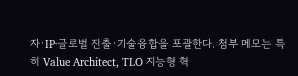자·IP·글로벌 진출·기술융합을 포괄한다. 첨부 메모는 특히 Value Architect, TLO 지능형 혁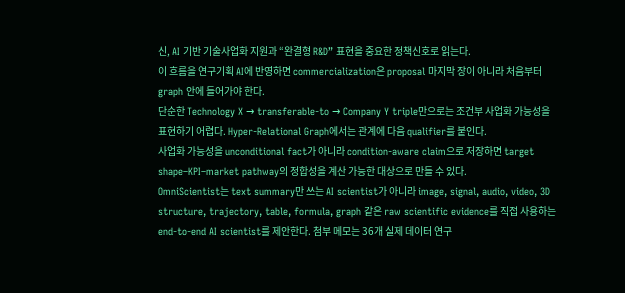신, AI 기반 기술사업화 지원과 “완결형 R&D” 표현을 중요한 정책신호로 읽는다.
이 흐름을 연구기획 AI에 반영하면 commercialization은 proposal 마지막 장이 아니라 처음부터 graph 안에 들어가야 한다.
단순한 Technology X → transferable-to → Company Y triple만으로는 조건부 사업화 가능성을 표현하기 어렵다. Hyper-Relational Graph에서는 관계에 다음 qualifier를 붙인다.
사업화 가능성을 unconditional fact가 아니라 condition-aware claim으로 저장하면 target shape–KPI–market pathway의 정합성을 계산 가능한 대상으로 만들 수 있다.
OmniScientist는 text summary만 쓰는 AI scientist가 아니라 image, signal, audio, video, 3D structure, trajectory, table, formula, graph 같은 raw scientific evidence를 직접 사용하는 end-to-end AI scientist를 제안한다. 첨부 메모는 36개 실제 데이터 연구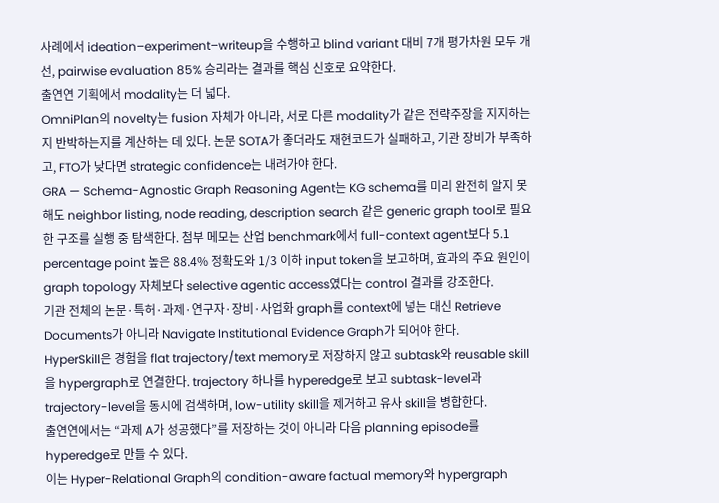사례에서 ideation–experiment–writeup을 수행하고 blind variant 대비 7개 평가차원 모두 개선, pairwise evaluation 85% 승리라는 결과를 핵심 신호로 요약한다.
출연연 기획에서 modality는 더 넓다.
OmniPlan의 novelty는 fusion 자체가 아니라, 서로 다른 modality가 같은 전략주장을 지지하는지 반박하는지를 계산하는 데 있다. 논문 SOTA가 좋더라도 재현코드가 실패하고, 기관 장비가 부족하고, FTO가 낮다면 strategic confidence는 내려가야 한다.
GRA — Schema-Agnostic Graph Reasoning Agent는 KG schema를 미리 완전히 알지 못해도 neighbor listing, node reading, description search 같은 generic graph tool로 필요한 구조를 실행 중 탐색한다. 첨부 메모는 산업 benchmark에서 full-context agent보다 5.1 percentage point 높은 88.4% 정확도와 1/3 이하 input token을 보고하며, 효과의 주요 원인이 graph topology 자체보다 selective agentic access였다는 control 결과를 강조한다.
기관 전체의 논문·특허·과제·연구자·장비·사업화 graph를 context에 넣는 대신 Retrieve Documents가 아니라 Navigate Institutional Evidence Graph가 되어야 한다.
HyperSkill은 경험을 flat trajectory/text memory로 저장하지 않고 subtask와 reusable skill을 hypergraph로 연결한다. trajectory 하나를 hyperedge로 보고 subtask-level과 trajectory-level을 동시에 검색하며, low-utility skill을 제거하고 유사 skill을 병합한다.
출연연에서는 “과제 A가 성공했다”를 저장하는 것이 아니라 다음 planning episode를 hyperedge로 만들 수 있다.
이는 Hyper-Relational Graph의 condition-aware factual memory와 hypergraph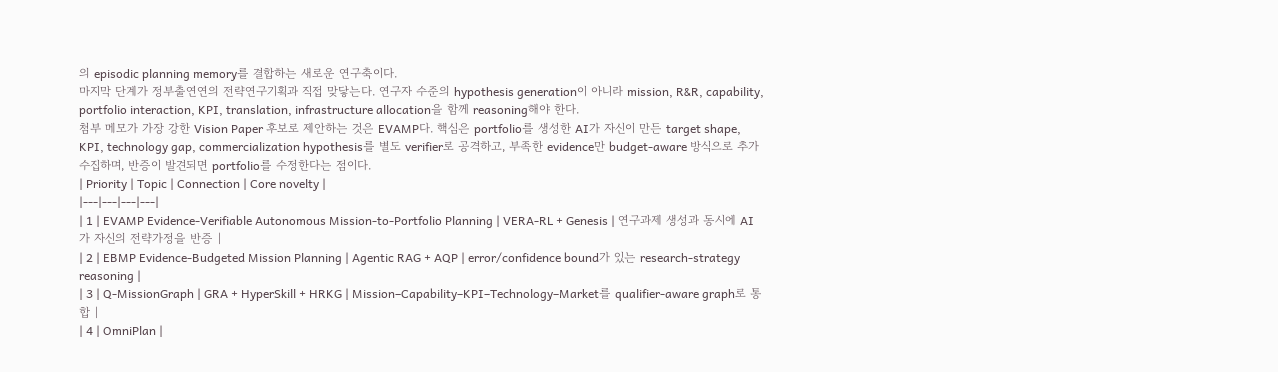의 episodic planning memory를 결합하는 새로운 연구축이다.
마지막 단계가 정부출연연의 전략연구기획과 직접 맞닿는다. 연구자 수준의 hypothesis generation이 아니라 mission, R&R, capability, portfolio interaction, KPI, translation, infrastructure allocation을 함께 reasoning해야 한다.
첨부 메모가 가장 강한 Vision Paper 후보로 제안하는 것은 EVAMP다. 핵심은 portfolio를 생성한 AI가 자신이 만든 target shape, KPI, technology gap, commercialization hypothesis를 별도 verifier로 공격하고, 부족한 evidence만 budget-aware 방식으로 추가수집하며, 반증이 발견되면 portfolio를 수정한다는 점이다.
| Priority | Topic | Connection | Core novelty |
|---|---|---|---|
| 1 | EVAMP Evidence-Verifiable Autonomous Mission-to-Portfolio Planning | VERA-RL + Genesis | 연구과제 생성과 동시에 AI가 자신의 전략가정을 반증 |
| 2 | EBMP Evidence-Budgeted Mission Planning | Agentic RAG + AQP | error/confidence bound가 있는 research-strategy reasoning |
| 3 | Q-MissionGraph | GRA + HyperSkill + HRKG | Mission–Capability–KPI–Technology–Market를 qualifier-aware graph로 통합 |
| 4 | OmniPlan |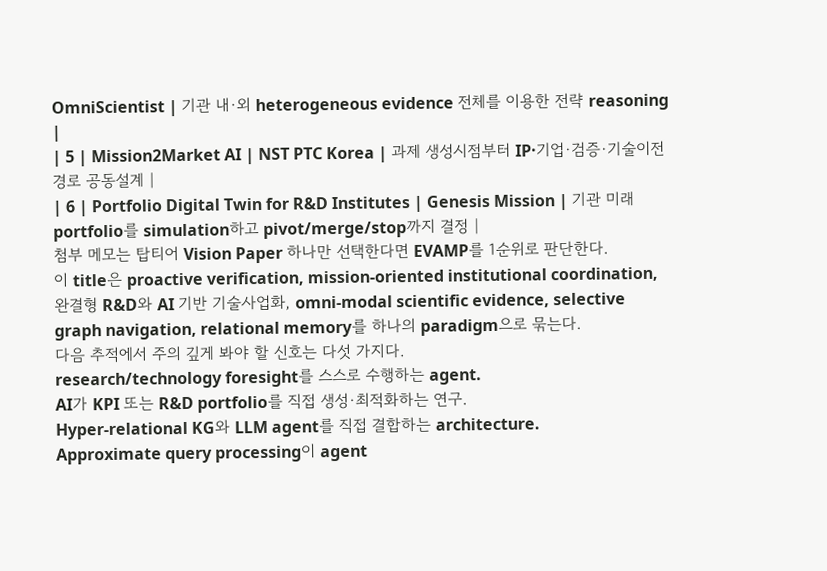OmniScientist | 기관 내·외 heterogeneous evidence 전체를 이용한 전략 reasoning |
| 5 | Mission2Market AI | NST PTC Korea | 과제 생성시점부터 IP·기업·검증·기술이전 경로 공동설계 |
| 6 | Portfolio Digital Twin for R&D Institutes | Genesis Mission | 기관 미래 portfolio를 simulation하고 pivot/merge/stop까지 결정 |
첨부 메모는 탑티어 Vision Paper 하나만 선택한다면 EVAMP를 1순위로 판단한다.
이 title은 proactive verification, mission-oriented institutional coordination, 완결형 R&D와 AI 기반 기술사업화, omni-modal scientific evidence, selective graph navigation, relational memory를 하나의 paradigm으로 묶는다.
다음 추적에서 주의 깊게 봐야 할 신호는 다섯 가지다.
research/technology foresight를 스스로 수행하는 agent.
AI가 KPI 또는 R&D portfolio를 직접 생성·최적화하는 연구.
Hyper-relational KG와 LLM agent를 직접 결합하는 architecture.
Approximate query processing이 agent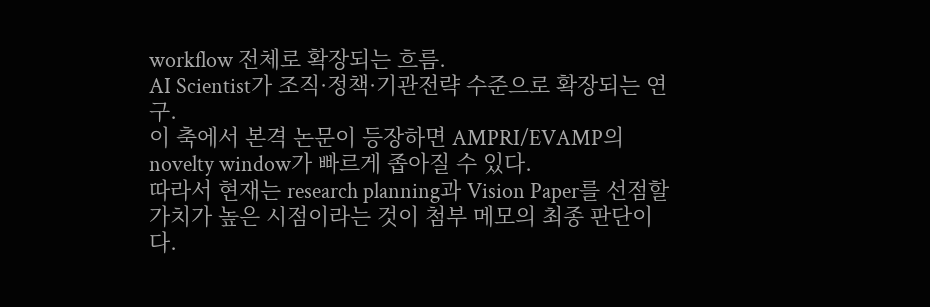workflow 전체로 확장되는 흐름.
AI Scientist가 조직·정책·기관전략 수준으로 확장되는 연구.
이 축에서 본격 논문이 등장하면 AMPRI/EVAMP의 novelty window가 빠르게 좁아질 수 있다.
따라서 현재는 research planning과 Vision Paper를 선점할 가치가 높은 시점이라는 것이 첨부 메모의 최종 판단이다.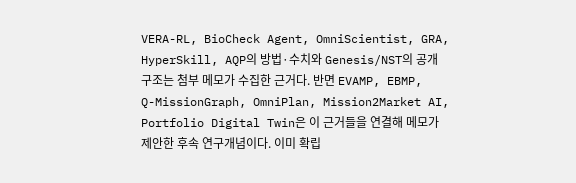VERA-RL, BioCheck Agent, OmniScientist, GRA, HyperSkill, AQP의 방법·수치와 Genesis/NST의 공개 구조는 첨부 메모가 수집한 근거다. 반면 EVAMP, EBMP, Q-MissionGraph, OmniPlan, Mission2Market AI, Portfolio Digital Twin은 이 근거들을 연결해 메모가 제안한 후속 연구개념이다. 이미 확립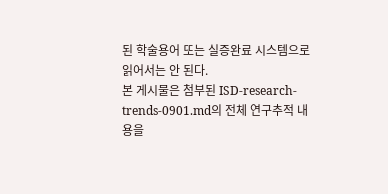된 학술용어 또는 실증완료 시스템으로 읽어서는 안 된다.
본 게시물은 첨부된 ISD-research-trends-0901.md의 전체 연구추적 내용을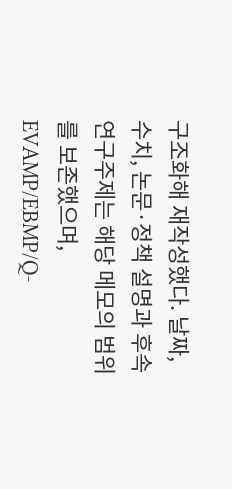구조화해 재작성했다. 날짜, 수치, 논문·정책 설명과 후속 연구주제는 해당 메모의 범위를 보존했으며, EVAMP/EBMP/Q-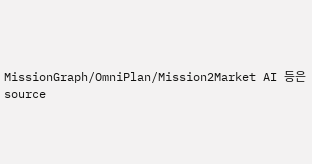MissionGraph/OmniPlan/Mission2Market AI 등은 source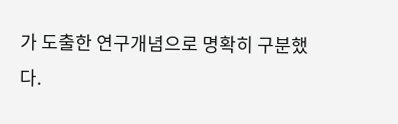가 도출한 연구개념으로 명확히 구분했다.